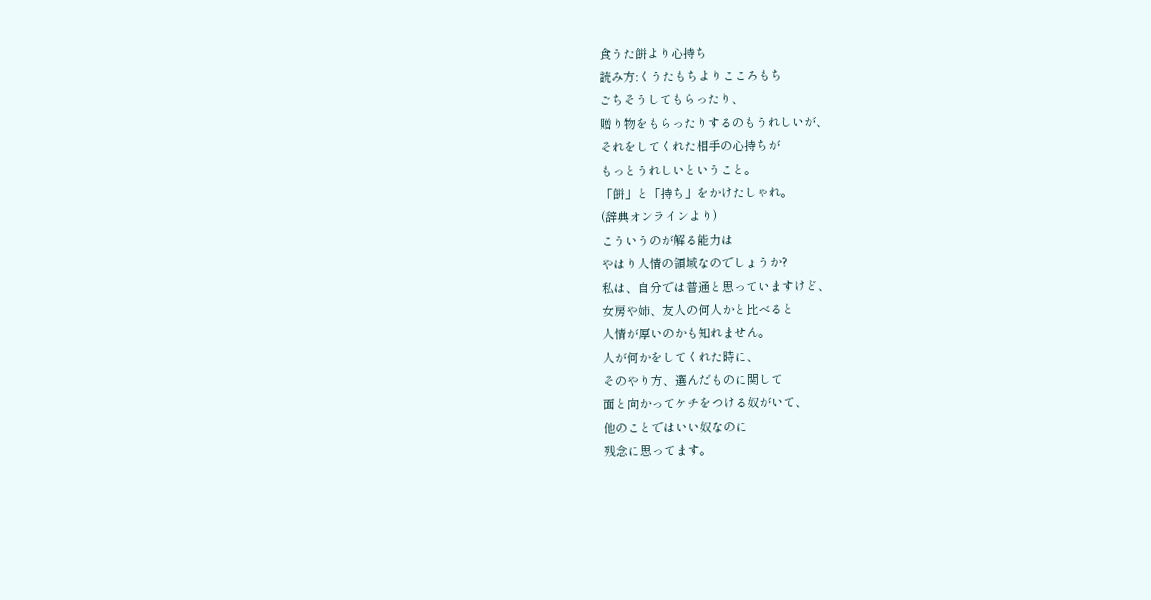食うた餅より心持ち
読み方:くうたもちよりこころもち
ごちそうしてもらったり、
贈り物をもらったりするのもうれしいが、
それをしてくれた相手の心持ちが
もっとうれしいということ。
「餅」と「持ち」をかけたしゃれ。
(辞典オンラインより)
こういうのが解る能力は
やはり人情の領域なのでしょうか?
私は、自分では普通と思っていますけど、
女房や姉、友人の何人かと比べると
人情が厚いのかも知れません。
人が何かをしてくれた時に、
そのやり方、選んだものに関して
面と向かってケチをつける奴がいて、
他のことではいい奴なのに
残念に思ってます。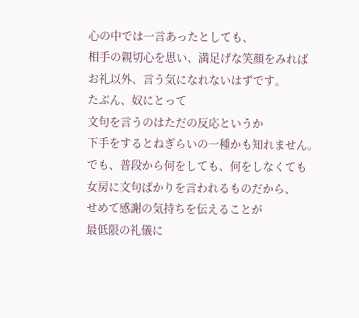心の中では一言あったとしても、
相手の親切心を思い、満足げな笑顔をみれば
お礼以外、言う気になれないはずです。
たぶん、奴にとって
文句を言うのはただの反応というか
下手をするとねぎらいの一種かも知れません。
でも、普段から何をしても、何をしなくても
女房に文句ばかりを言われるものだから、
せめて感謝の気持ちを伝えることが
最低限の礼儀に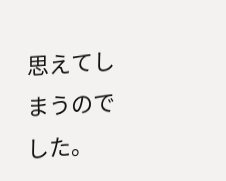思えてしまうのでした。